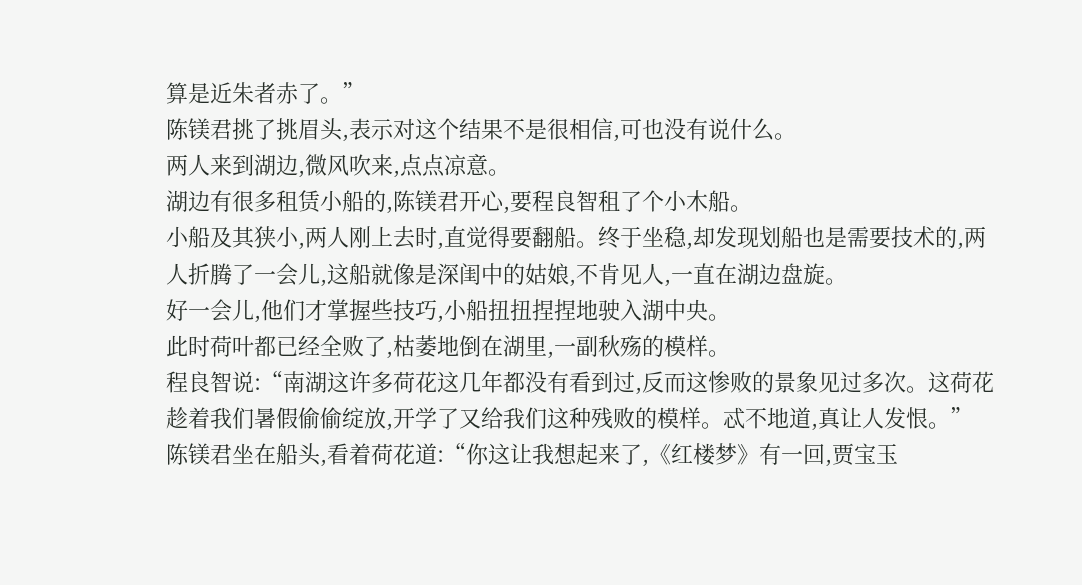算是近朱者赤了。”
陈镁君挑了挑眉头,表示对这个结果不是很相信,可也没有说什么。
两人来到湖边,微风吹来,点点凉意。
湖边有很多租赁小船的,陈镁君开心,要程良智租了个小木船。
小船及其狭小,两人刚上去时,直觉得要翻船。终于坐稳,却发现划船也是需要技术的,两人折腾了一会儿,这船就像是深闺中的姑娘,不肯见人,一直在湖边盘旋。
好一会儿,他们才掌握些技巧,小船扭扭捏捏地驶入湖中央。
此时荷叶都已经全败了,枯萎地倒在湖里,一副秋殇的模样。
程良智说:“南湖这许多荷花这几年都没有看到过,反而这惨败的景象见过多次。这荷花趁着我们暑假偷偷绽放,开学了又给我们这种残败的模样。忒不地道,真让人发恨。”
陈镁君坐在船头,看着荷花道:“你这让我想起来了,《红楼梦》有一回,贾宝玉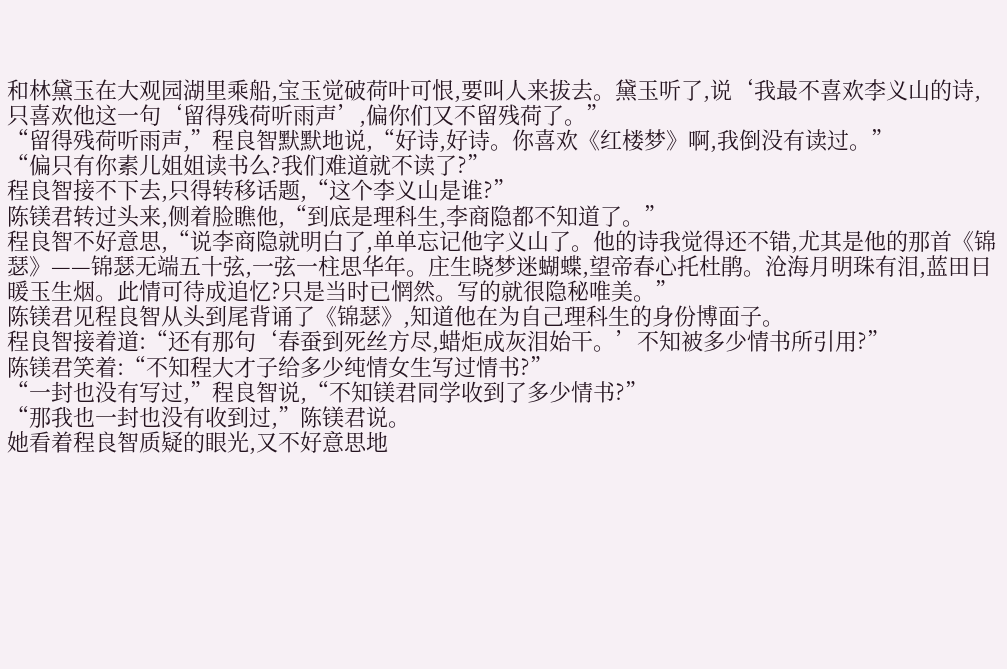和林黛玉在大观园湖里乘船,宝玉觉破荷叶可恨,要叫人来拔去。黛玉听了,说‘我最不喜欢李义山的诗,只喜欢他这一句‘留得残荷听雨声’,偏你们又不留残荷了。”
“留得残荷听雨声,”程良智默默地说,“好诗,好诗。你喜欢《红楼梦》啊,我倒没有读过。”
“偏只有你素儿姐姐读书么?我们难道就不读了?”
程良智接不下去,只得转移话题,“这个李义山是谁?”
陈镁君转过头来,侧着脸瞧他,“到底是理科生,李商隐都不知道了。”
程良智不好意思,“说李商隐就明白了,单单忘记他字义山了。他的诗我觉得还不错,尤其是他的那首《锦瑟》——锦瑟无端五十弦,一弦一柱思华年。庄生晓梦迷蝴蝶,望帝春心托杜鹃。沧海月明珠有泪,蓝田日暖玉生烟。此情可待成追忆?只是当时已惘然。写的就很隐秘唯美。”
陈镁君见程良智从头到尾背诵了《锦瑟》,知道他在为自己理科生的身份博面子。
程良智接着道:“还有那句‘春蚕到死丝方尽,蜡炬成灰泪始干。’不知被多少情书所引用?”
陈镁君笑着:“不知程大才子给多少纯情女生写过情书?”
“一封也没有写过,”程良智说,“不知镁君同学收到了多少情书?”
“那我也一封也没有收到过,”陈镁君说。
她看着程良智质疑的眼光,又不好意思地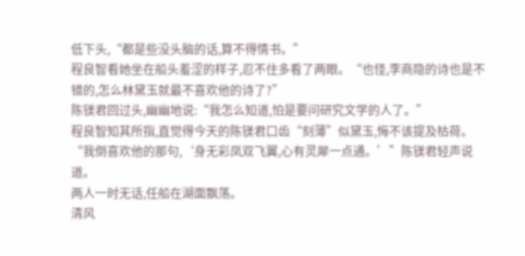低下头,“都是些没头脑的话,算不得情书。”
程良智看她坐在船头羞涩的样子,忍不住多看了两眼。“也怪,李商隐的诗也是不错的,怎么林黛玉就最不喜欢他的诗了?”
陈镁君回过头,幽幽地说:“我怎么知道,怕是要问研究文学的人了。”
程良智知其所指,直觉得今天的陈镁君口齿“刻薄”似黛玉,悔不该提及枯荷。
“我倒喜欢他的那句,‘身无彩凤双飞翼,心有灵犀一点通。’”陈镁君轻声说道。
两人一时无话,任船在湖面飘荡。
清风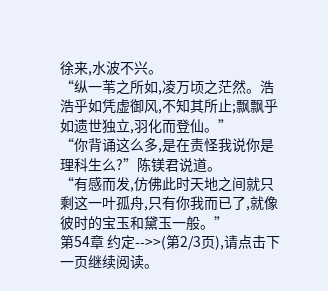徐来,水波不兴。
“纵一苇之所如,凌万顷之茫然。浩浩乎如凭虚御风,不知其所止;飘飘乎如遗世独立,羽化而登仙。”
“你背诵这么多,是在责怪我说你是理科生么?”陈镁君说道。
“有感而发,仿佛此时天地之间就只剩这一叶孤舟,只有你我而已了,就像彼时的宝玉和黛玉一般。”
第54章 约定-->>(第2/3页),请点击下一页继续阅读。